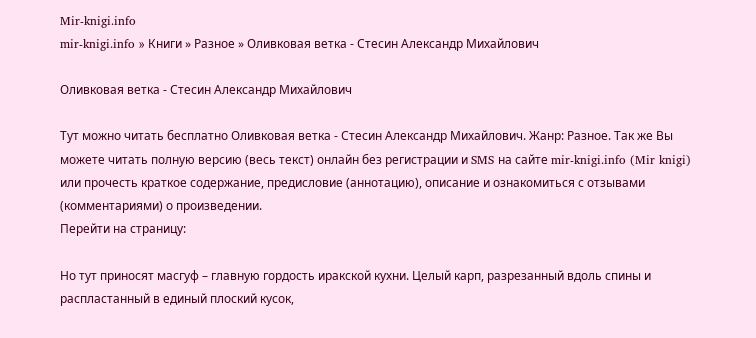Mir-knigi.info
mir-knigi.info » Книги » Разное » Оливковая ветка - Стесин Александр Михайлович

Оливковая ветка - Стесин Александр Михайлович

Тут можно читать бесплатно Оливковая ветка - Стесин Александр Михайлович. Жанр: Разное. Так же Вы можете читать полную версию (весь текст) онлайн без регистрации и SMS на сайте mir-knigi.info (Mir knigi) или прочесть краткое содержание, предисловие (аннотацию), описание и ознакомиться с отзывами (комментариями) о произведении.
Перейти на страницу:

Но тут приносят масгуф – главную гордость иракской кухни. Целый карп, разрезанный вдоль спины и распластанный в единый плоский кусок,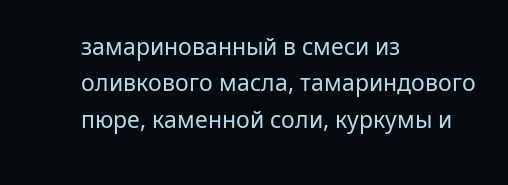замаринованный в смеси из оливкового масла, тамариндового пюре, каменной соли, куркумы и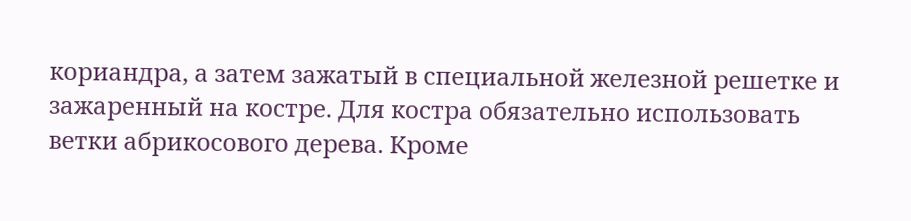кориандра, а затем зажатый в специальной железной решетке и зажаренный на костре. Для костра обязательно использовать ветки абрикосового дерева. Кроме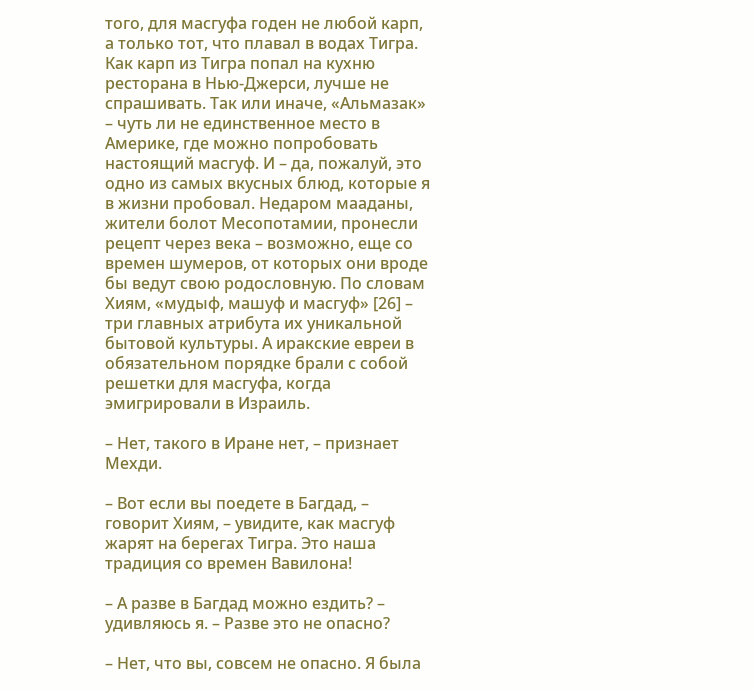того, для масгуфа годен не любой карп, а только тот, что плавал в водах Тигра. Как карп из Тигра попал на кухню ресторана в Нью-Джерси, лучше не спрашивать. Так или иначе, «Альмазак» – чуть ли не единственное место в Америке, где можно попробовать настоящий масгуф. И – да, пожалуй, это одно из самых вкусных блюд, которые я в жизни пробовал. Недаром мааданы, жители болот Месопотамии, пронесли рецепт через века – возможно, еще со времен шумеров, от которых они вроде бы ведут свою родословную. По словам Хиям, «мудыф, машуф и масгуф» [26] – три главных атрибута их уникальной бытовой культуры. А иракские евреи в обязательном порядке брали с собой решетки для масгуфа, когда эмигрировали в Израиль.

– Нет, такого в Иране нет, – признает Мехди.

– Вот если вы поедете в Багдад, – говорит Хиям, – увидите, как масгуф жарят на берегах Тигра. Это наша традиция со времен Вавилона!

– А разве в Багдад можно ездить? – удивляюсь я. – Разве это не опасно?

– Нет, что вы, совсем не опасно. Я была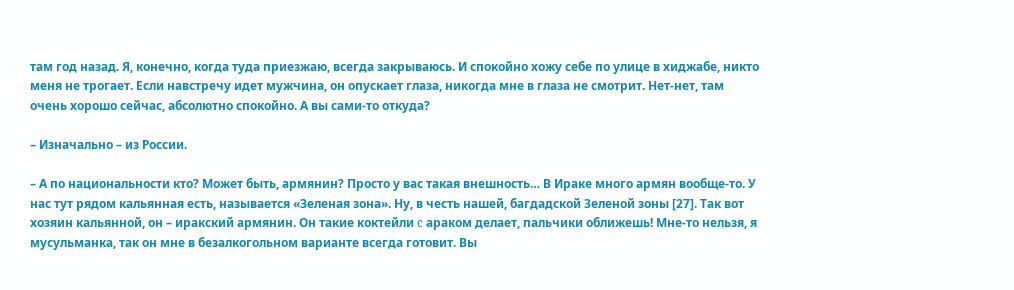там год назад. Я, конечно, когда туда приезжаю, всегда закрываюсь. И спокойно хожу себе по улице в хиджабе, никто меня не трогает. Если навстречу идет мужчина, он опускает глаза, никогда мне в глаза не смотрит. Нет-нет, там очень хорошо сейчас, абсолютно спокойно. А вы сами-то откуда?

– Изначально – из России.

– А по национальности кто? Может быть, армянин? Просто у вас такая внешность… В Ираке много армян вообще-то. У нас тут рядом кальянная есть, называется «Зеленая зона». Ну, в честь нашей, багдадской Зеленой зоны [27]. Так вот хозяин кальянной, он – иракский армянин. Он такие коктейли c араком делает, пальчики оближешь! Мне-то нельзя, я мусульманка, так он мне в безалкогольном варианте всегда готовит. Вы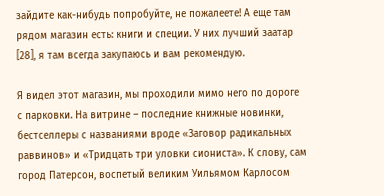зайдите как-нибудь попробуйте, не пожалеете! А еще там рядом магазин есть: книги и специи. У них лучший заатар [28], я там всегда закупаюсь и вам рекомендую.

Я видел этот магазин, мы проходили мимо него по дороге с парковки. На витрине – последние книжные новинки, бестселлеры с названиями вроде «Заговор радикальных раввинов» и «Тридцать три уловки сиониста». К слову, сам город Патерсон, воспетый великим Уильямом Карлосом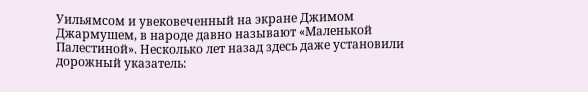Уильямсом и увековеченный на экране Джимом Джармушем, в народе давно называют «Маленькой Палестиной». Несколько лет назад здесь даже установили дорожный указатель: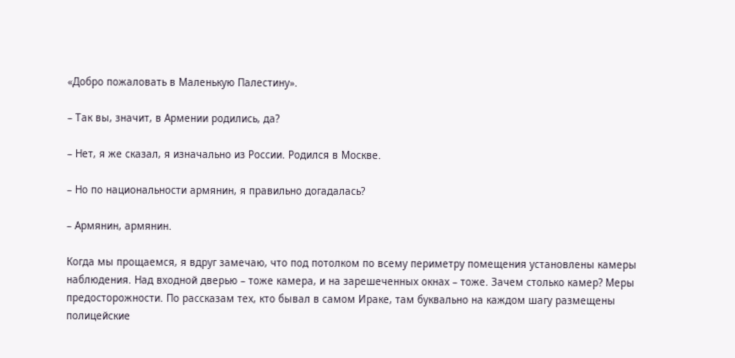«Добро пожаловать в Маленькую Палестину».

– Так вы, значит, в Армении родились, да?

– Нет, я же сказал, я изначально из России. Родился в Москве.

– Но по национальности армянин, я правильно догадалась?

– Армянин, армянин.

Когда мы прощаемся, я вдруг замечаю, что под потолком по всему периметру помещения установлены камеры наблюдения. Над входной дверью – тоже камера, и на зарешеченных окнах – тоже. Зачем столько камер? Меры предосторожности. По рассказам тех, кто бывал в самом Ираке, там буквально на каждом шагу размещены полицейские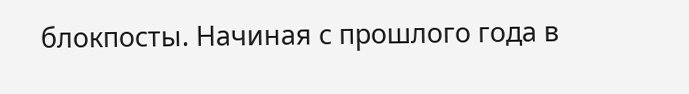блокпосты. Начиная с прошлого года в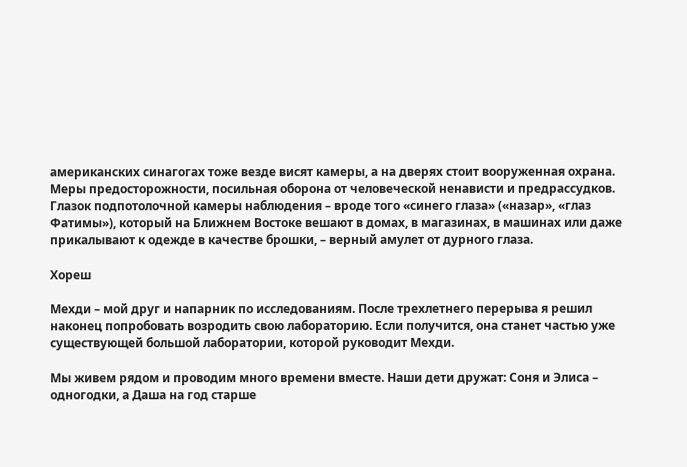американских синагогах тоже везде висят камеры, а на дверях стоит вооруженная охрана. Меры предосторожности, посильная оборона от человеческой ненависти и предрассудков. Глазок подпотолочной камеры наблюдения – вроде того «синего глаза» («назар», «глаз Фатимы»), который на Ближнем Востоке вешают в домах, в магазинах, в машинах или даже прикалывают к одежде в качестве брошки, – верный амулет от дурного глаза.

Хореш

Мехди – мой друг и напарник по исследованиям. После трехлетнего перерыва я решил наконец попробовать возродить свою лабораторию. Если получится, она станет частью уже существующей большой лаборатории, которой руководит Мехди.

Мы живем рядом и проводим много времени вместе. Наши дети дружат: Соня и Элиса – одногодки, а Даша на год старше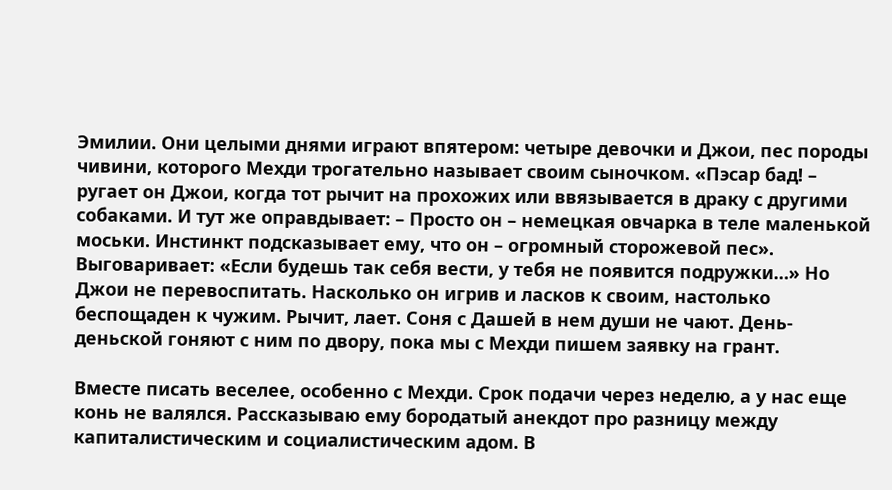Эмилии. Они целыми днями играют впятером: четыре девочки и Джои, пес породы чивини, которого Мехди трогательно называет своим сыночком. «Пэсар бад! – ругает он Джои, когда тот рычит на прохожих или ввязывается в драку с другими собаками. И тут же оправдывает: – Просто он – немецкая овчарка в теле маленькой моськи. Инстинкт подсказывает ему, что он – огромный сторожевой пес». Выговаривает: «Если будешь так себя вести, у тебя не появится подружки…» Но Джои не перевоспитать. Насколько он игрив и ласков к своим, настолько беспощаден к чужим. Рычит, лает. Соня с Дашей в нем души не чают. День-деньской гоняют с ним по двору, пока мы с Мехди пишем заявку на грант.

Вместе писать веселее, особенно с Мехди. Срок подачи через неделю, а у нас еще конь не валялся. Рассказываю ему бородатый анекдот про разницу между капиталистическим и социалистическим адом. В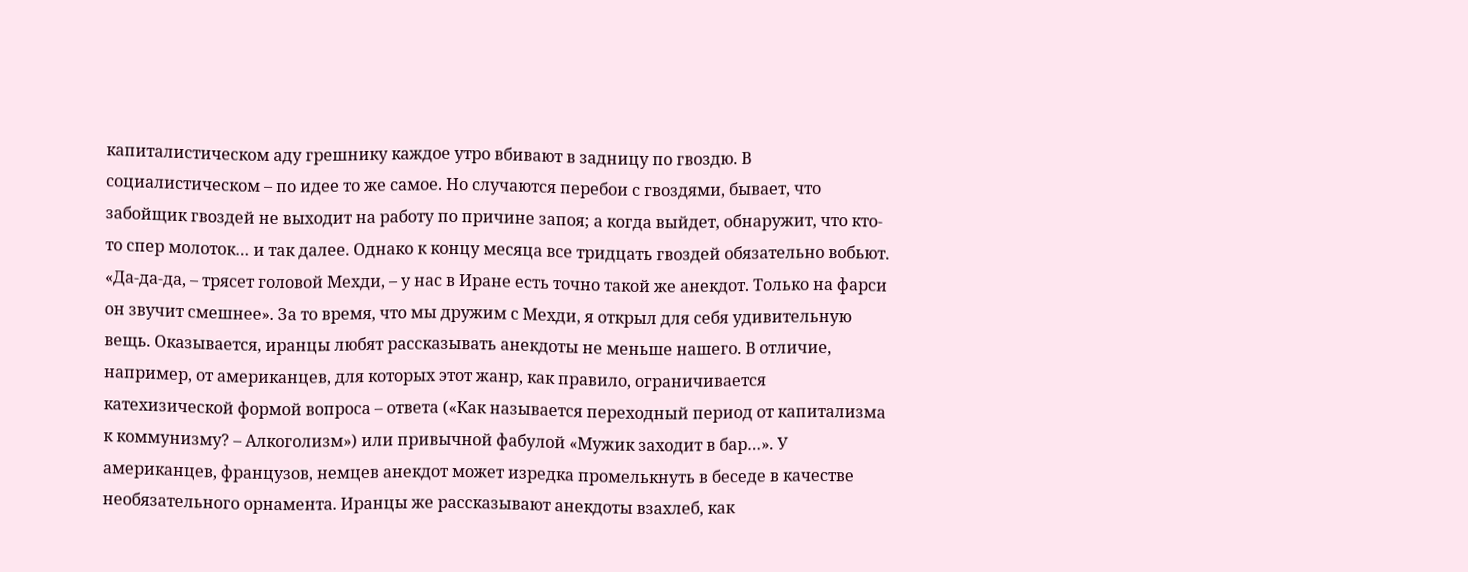капиталистическом аду грешнику каждое утро вбивают в задницу по гвоздю. В социалистическом – по идее то же самое. Но случаются перебои с гвоздями, бывает, что забойщик гвоздей не выходит на работу по причине запоя; а когда выйдет, обнаружит, что кто-то спер молоток… и так далее. Однако к концу месяца все тридцать гвоздей обязательно вобьют. «Да-да-да, – трясет головой Мехди, – у нас в Иране есть точно такой же анекдот. Только на фарси он звучит смешнее». За то время, что мы дружим с Мехди, я открыл для себя удивительную вещь. Оказывается, иранцы любят рассказывать анекдоты не меньше нашего. В отличие, например, от американцев, для которых этот жанр, как правило, ограничивается катехизической формой вопроса – ответа («Как называется переходный период от капитализма к коммунизму? – Алкоголизм») или привычной фабулой «Мужик заходит в бар…». У американцев, французов, немцев анекдот может изредка промелькнуть в беседе в качестве необязательного орнамента. Иранцы же рассказывают анекдоты взахлеб, как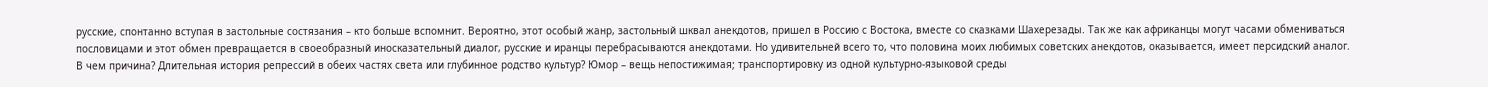русские, спонтанно вступая в застольные состязания – кто больше вспомнит. Вероятно, этот особый жанр, застольный шквал анекдотов, пришел в Россию с Востока, вместе со сказками Шахерезады. Так же как африканцы могут часами обмениваться пословицами и этот обмен превращается в своеобразный иносказательный диалог, русские и иранцы перебрасываются анекдотами. Но удивительней всего то, что половина моих любимых советских анекдотов, оказывается, имеет персидский аналог. В чем причина? Длительная история репрессий в обеих частях света или глубинное родство культур? Юмор – вещь непостижимая; транспортировку из одной культурно-языковой среды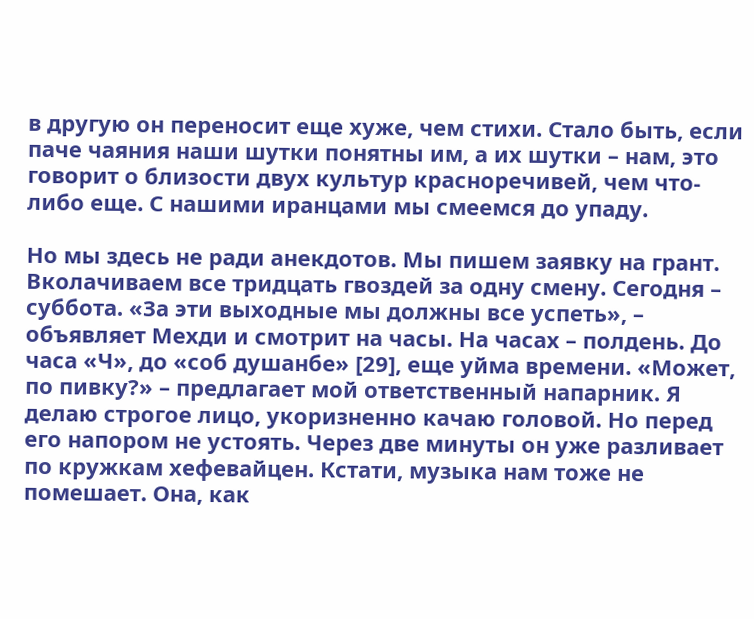в другую он переносит еще хуже, чем стихи. Стало быть, если паче чаяния наши шутки понятны им, а их шутки – нам, это говорит о близости двух культур красноречивей, чем что-либо еще. С нашими иранцами мы смеемся до упаду.

Но мы здесь не ради анекдотов. Мы пишем заявку на грант. Вколачиваем все тридцать гвоздей за одну смену. Сегодня – суббота. «За эти выходные мы должны все успеть», – объявляет Мехди и смотрит на часы. На часах – полдень. До часа «Ч», до «соб душанбе» [29], еще уйма времени. «Может, по пивку?» – предлагает мой ответственный напарник. Я делаю строгое лицо, укоризненно качаю головой. Но перед его напором не устоять. Через две минуты он уже разливает по кружкам хефевайцен. Кстати, музыка нам тоже не помешает. Она, как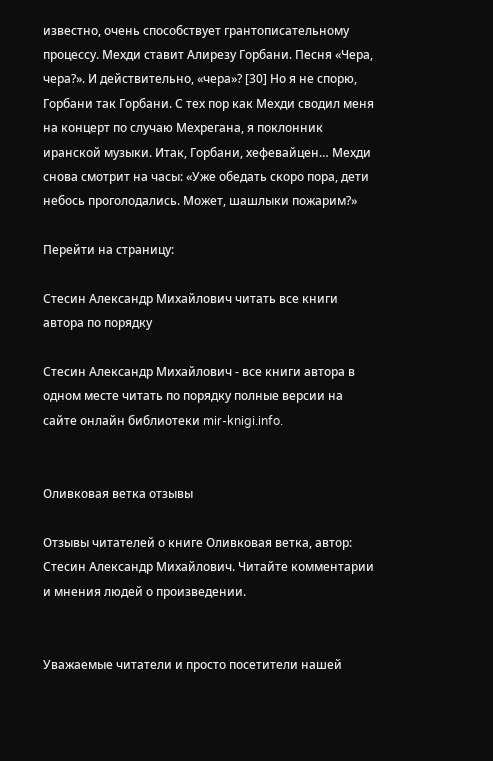известно, очень способствует грантописательному процессу. Мехди ставит Алирезу Горбани. Песня «Чера, чера?». И действительно, «чера»? [30] Но я не спорю, Горбани так Горбани. С тех пор как Мехди сводил меня на концерт по случаю Мехрегана, я поклонник иранской музыки. Итак, Горбани, хефевайцен… Мехди снова смотрит на часы: «Уже обедать скоро пора, дети небось проголодались. Может, шашлыки пожарим?»

Перейти на страницу:

Стесин Александр Михайлович читать все книги автора по порядку

Стесин Александр Михайлович - все книги автора в одном месте читать по порядку полные версии на сайте онлайн библиотеки mir-knigi.info.


Оливковая ветка отзывы

Отзывы читателей о книге Оливковая ветка, автор: Стесин Александр Михайлович. Читайте комментарии и мнения людей о произведении.


Уважаемые читатели и просто посетители нашей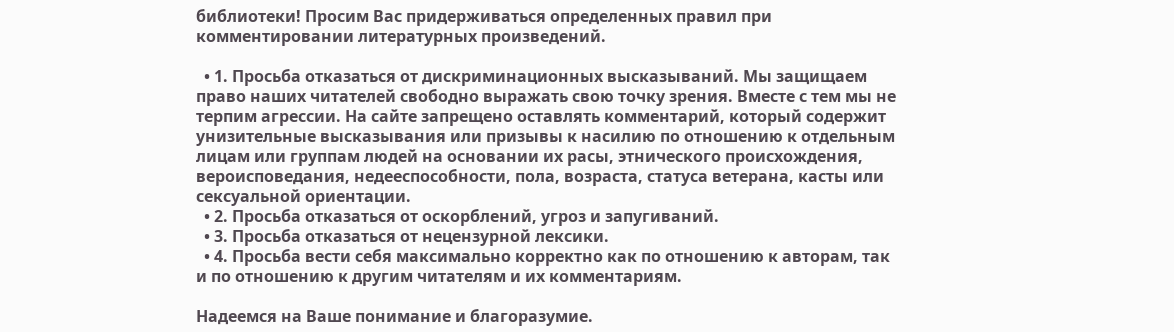библиотеки! Просим Вас придерживаться определенных правил при комментировании литературных произведений.

  • 1. Просьба отказаться от дискриминационных высказываний. Мы защищаем право наших читателей свободно выражать свою точку зрения. Вместе с тем мы не терпим агрессии. На сайте запрещено оставлять комментарий, который содержит унизительные высказывания или призывы к насилию по отношению к отдельным лицам или группам людей на основании их расы, этнического происхождения, вероисповедания, недееспособности, пола, возраста, статуса ветерана, касты или сексуальной ориентации.
  • 2. Просьба отказаться от оскорблений, угроз и запугиваний.
  • 3. Просьба отказаться от нецензурной лексики.
  • 4. Просьба вести себя максимально корректно как по отношению к авторам, так и по отношению к другим читателям и их комментариям.

Надеемся на Ваше понимание и благоразумие.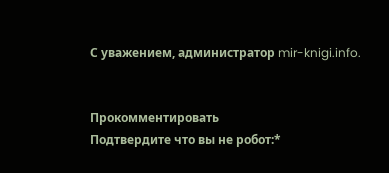С уважением, администратор mir-knigi.info.


Прокомментировать
Подтвердите что вы не робот:*